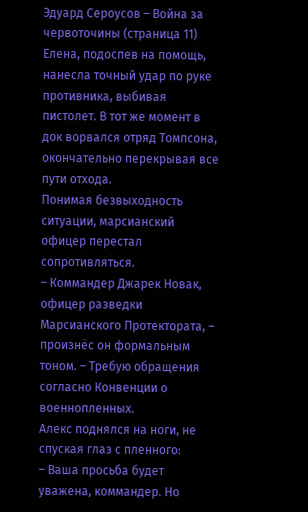Эдуард Сероусов – Война за червоточины (страница 11)
Елена, подоспев на помощь, нанесла точный удар по руке противника, выбивая пистолет. В тот же момент в док ворвался отряд Томпсона, окончательно перекрывая все пути отхода.
Понимая безвыходность ситуации, марсианский офицер перестал сопротивляться.
– Коммандер Джарек Новак, офицер разведки Марсианского Протектората, – произнёс он формальным тоном. – Требую обращения согласно Конвенции о военнопленных.
Алекс поднялся на ноги, не спуская глаз с пленного:
– Ваша просьба будет уважена, коммандер. Но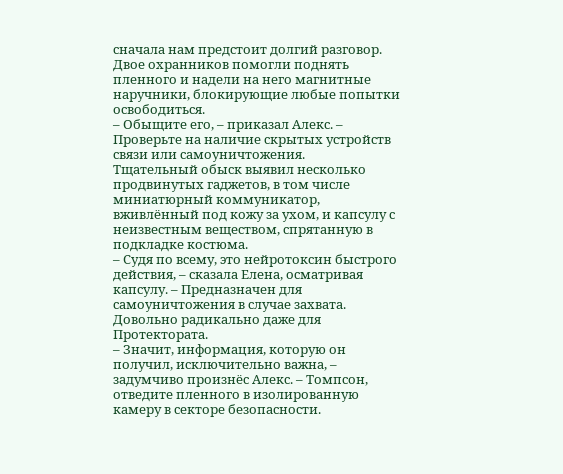сначала нам предстоит долгий разговор.
Двое охранников помогли поднять пленного и надели на него магнитные наручники, блокирующие любые попытки освободиться.
– Обыщите его, – приказал Алекс. – Проверьте на наличие скрытых устройств связи или самоуничтожения.
Тщательный обыск выявил несколько продвинутых гаджетов, в том числе миниатюрный коммуникатор, вживлённый под кожу за ухом, и капсулу с неизвестным веществом, спрятанную в подкладке костюма.
– Судя по всему, это нейротоксин быстрого действия, – сказала Елена, осматривая капсулу. – Предназначен для самоуничтожения в случае захвата. Довольно радикально даже для Протектората.
– Значит, информация, которую он получил, исключительно важна, – задумчиво произнёс Алекс. – Томпсон, отведите пленного в изолированную камеру в секторе безопасности.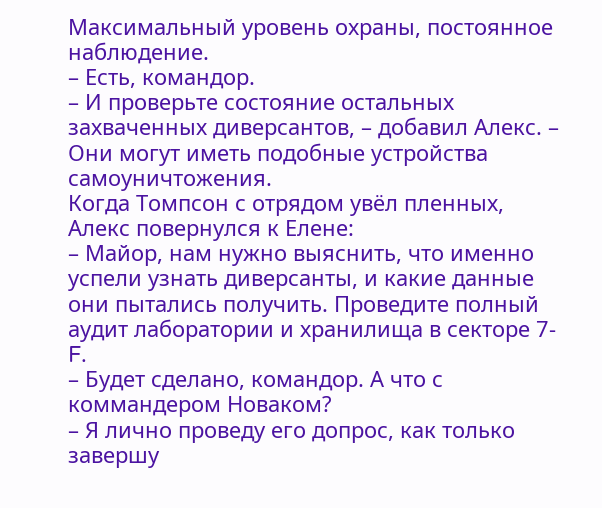Максимальный уровень охраны, постоянное наблюдение.
– Есть, командор.
– И проверьте состояние остальных захваченных диверсантов, – добавил Алекс. – Они могут иметь подобные устройства самоуничтожения.
Когда Томпсон с отрядом увёл пленных, Алекс повернулся к Елене:
– Майор, нам нужно выяснить, что именно успели узнать диверсанты, и какие данные они пытались получить. Проведите полный аудит лаборатории и хранилища в секторе 7-F.
– Будет сделано, командор. А что с коммандером Новаком?
– Я лично проведу его допрос, как только завершу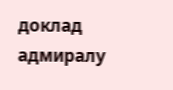доклад адмиралу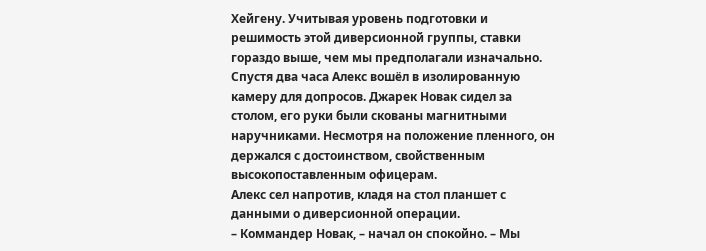Хейгену. Учитывая уровень подготовки и решимость этой диверсионной группы, ставки гораздо выше, чем мы предполагали изначально.
Спустя два часа Алекс вошёл в изолированную камеру для допросов. Джарек Новак сидел за столом, его руки были скованы магнитными наручниками. Несмотря на положение пленного, он держался с достоинством, свойственным высокопоставленным офицерам.
Алекс сел напротив, кладя на стол планшет с данными о диверсионной операции.
– Коммандер Новак, – начал он спокойно. – Мы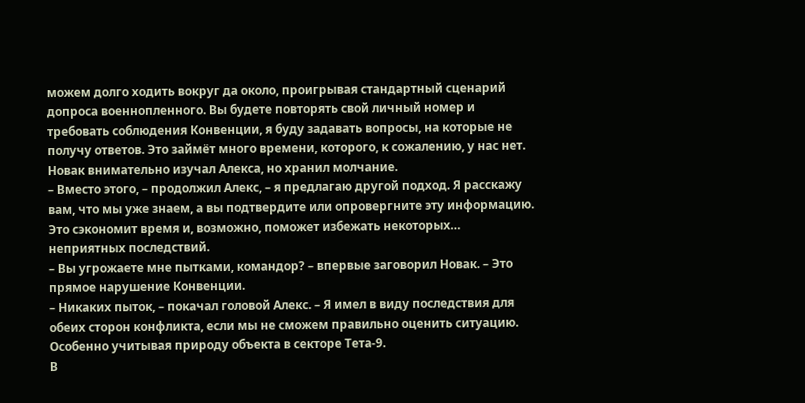можем долго ходить вокруг да около, проигрывая стандартный сценарий допроса военнопленного. Вы будете повторять свой личный номер и требовать соблюдения Конвенции, я буду задавать вопросы, на которые не получу ответов. Это займёт много времени, которого, к сожалению, у нас нет.
Новак внимательно изучал Алекса, но хранил молчание.
– Вместо этого, – продолжил Алекс, – я предлагаю другой подход. Я расскажу вам, что мы уже знаем, а вы подтвердите или опровергните эту информацию. Это сэкономит время и, возможно, поможет избежать некоторых… неприятных последствий.
– Вы угрожаете мне пытками, командор? – впервые заговорил Новак. – Это прямое нарушение Конвенции.
– Никаких пыток, – покачал головой Алекс. – Я имел в виду последствия для обеих сторон конфликта, если мы не сможем правильно оценить ситуацию. Особенно учитывая природу объекта в секторе Тета-9.
В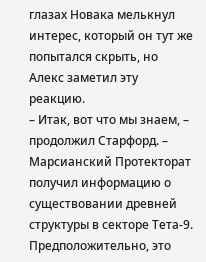глазах Новака мелькнул интерес, который он тут же попытался скрыть, но Алекс заметил эту реакцию.
– Итак, вот что мы знаем, – продолжил Старфорд. – Марсианский Протекторат получил информацию о существовании древней структуры в секторе Тета-9. Предположительно, это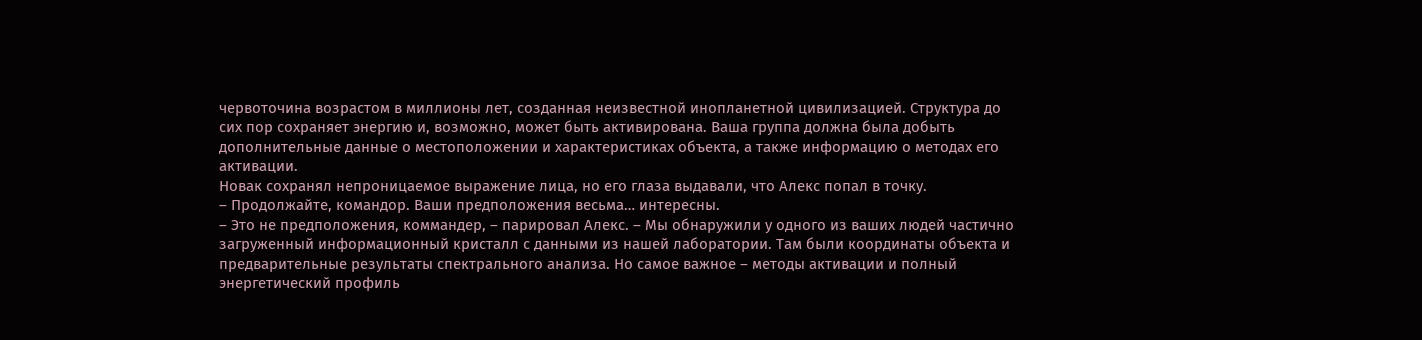червоточина возрастом в миллионы лет, созданная неизвестной инопланетной цивилизацией. Структура до сих пор сохраняет энергию и, возможно, может быть активирована. Ваша группа должна была добыть дополнительные данные о местоположении и характеристиках объекта, а также информацию о методах его активации.
Новак сохранял непроницаемое выражение лица, но его глаза выдавали, что Алекс попал в точку.
– Продолжайте, командор. Ваши предположения весьма… интересны.
– Это не предположения, коммандер, – парировал Алекс. – Мы обнаружили у одного из ваших людей частично загруженный информационный кристалл с данными из нашей лаборатории. Там были координаты объекта и предварительные результаты спектрального анализа. Но самое важное – методы активации и полный энергетический профиль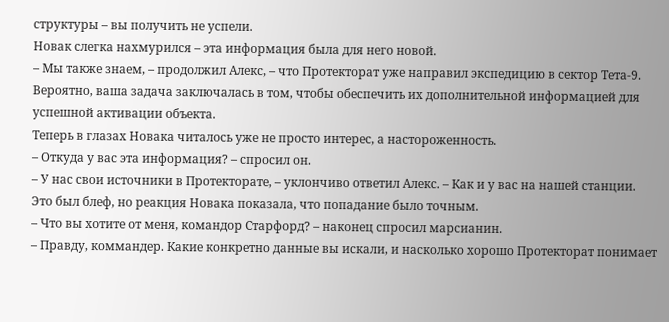структуры – вы получить не успели.
Новак слегка нахмурился – эта информация была для него новой.
– Мы также знаем, – продолжил Алекс, – что Протекторат уже направил экспедицию в сектор Тета-9. Вероятно, ваша задача заключалась в том, чтобы обеспечить их дополнительной информацией для успешной активации объекта.
Теперь в глазах Новака читалось уже не просто интерес, а настороженность.
– Откуда у вас эта информация? – спросил он.
– У нас свои источники в Протекторате, – уклончиво ответил Алекс. – Как и у вас на нашей станции.
Это был блеф, но реакция Новака показала, что попадание было точным.
– Что вы хотите от меня, командор Старфорд? – наконец спросил марсианин.
– Правду, коммандер. Какие конкретно данные вы искали, и насколько хорошо Протекторат понимает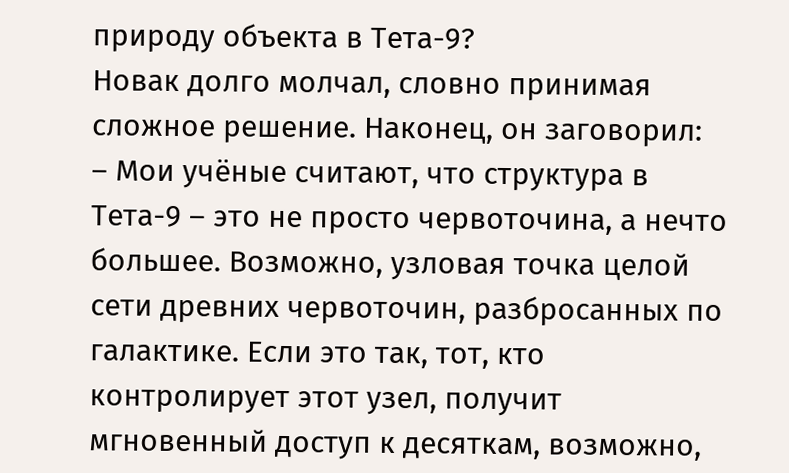природу объекта в Тета-9?
Новак долго молчал, словно принимая сложное решение. Наконец, он заговорил:
– Мои учёные считают, что структура в Тета-9 – это не просто червоточина, а нечто большее. Возможно, узловая точка целой сети древних червоточин, разбросанных по галактике. Если это так, тот, кто контролирует этот узел, получит мгновенный доступ к десяткам, возможно,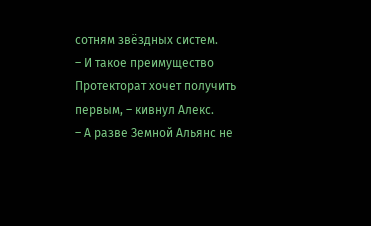сотням звёздных систем.
– И такое преимущество Протекторат хочет получить первым, – кивнул Алекс.
– А разве Земной Альянс не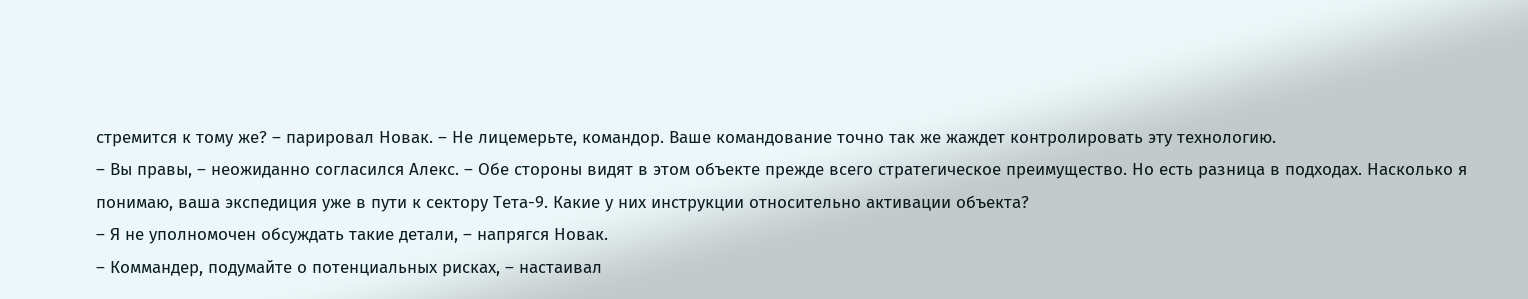стремится к тому же? – парировал Новак. – Не лицемерьте, командор. Ваше командование точно так же жаждет контролировать эту технологию.
– Вы правы, – неожиданно согласился Алекс. – Обе стороны видят в этом объекте прежде всего стратегическое преимущество. Но есть разница в подходах. Насколько я понимаю, ваша экспедиция уже в пути к сектору Тета-9. Какие у них инструкции относительно активации объекта?
– Я не уполномочен обсуждать такие детали, – напрягся Новак.
– Коммандер, подумайте о потенциальных рисках, – настаивал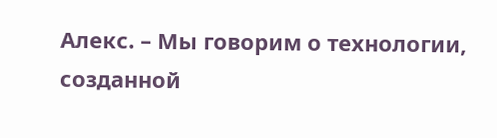Алекс. – Мы говорим о технологии, созданной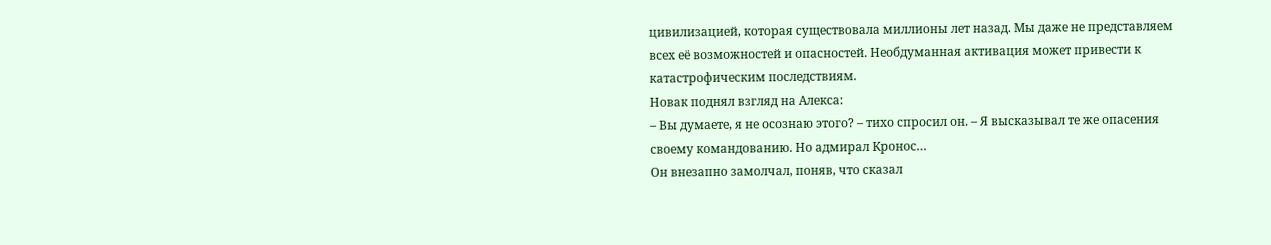цивилизацией, которая существовала миллионы лет назад. Мы даже не представляем всех её возможностей и опасностей. Необдуманная активация может привести к катастрофическим последствиям.
Новак поднял взгляд на Алекса:
– Вы думаете, я не осознаю этого? – тихо спросил он. – Я высказывал те же опасения своему командованию. Но адмирал Кронос…
Он внезапно замолчал, поняв, что сказал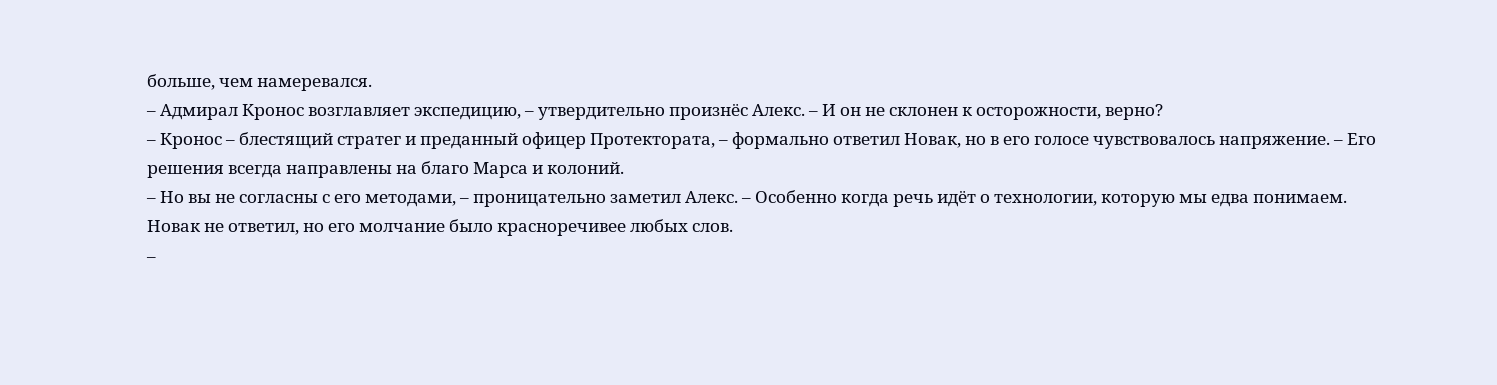больше, чем намеревался.
– Адмирал Кронос возглавляет экспедицию, – утвердительно произнёс Алекс. – И он не склонен к осторожности, верно?
– Кронос – блестящий стратег и преданный офицер Протектората, – формально ответил Новак, но в его голосе чувствовалось напряжение. – Его решения всегда направлены на благо Марса и колоний.
– Но вы не согласны с его методами, – проницательно заметил Алекс. – Особенно когда речь идёт о технологии, которую мы едва понимаем.
Новак не ответил, но его молчание было красноречивее любых слов.
–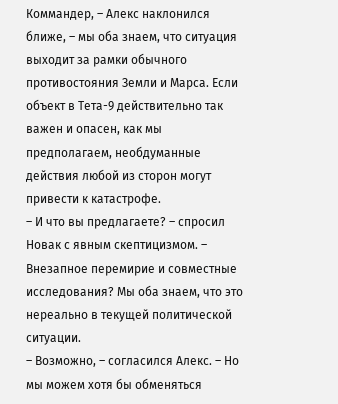Коммандер, – Алекс наклонился ближе, – мы оба знаем, что ситуация выходит за рамки обычного противостояния Земли и Марса. Если объект в Тета-9 действительно так важен и опасен, как мы предполагаем, необдуманные действия любой из сторон могут привести к катастрофе.
– И что вы предлагаете? – спросил Новак с явным скептицизмом. – Внезапное перемирие и совместные исследования? Мы оба знаем, что это нереально в текущей политической ситуации.
– Возможно, – согласился Алекс. – Но мы можем хотя бы обменяться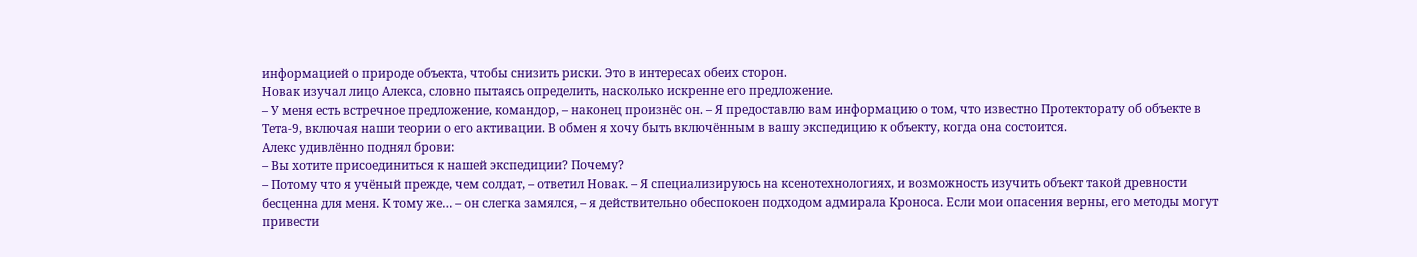информацией о природе объекта, чтобы снизить риски. Это в интересах обеих сторон.
Новак изучал лицо Алекса, словно пытаясь определить, насколько искренне его предложение.
– У меня есть встречное предложение, командор, – наконец произнёс он. – Я предоставлю вам информацию о том, что известно Протекторату об объекте в Тета-9, включая наши теории о его активации. В обмен я хочу быть включённым в вашу экспедицию к объекту, когда она состоится.
Алекс удивлённо поднял брови:
– Вы хотите присоединиться к нашей экспедиции? Почему?
– Потому что я учёный прежде, чем солдат, – ответил Новак. – Я специализируюсь на ксенотехнологиях, и возможность изучить объект такой древности бесценна для меня. К тому же… – он слегка замялся, – я действительно обеспокоен подходом адмирала Кроноса. Если мои опасения верны, его методы могут привести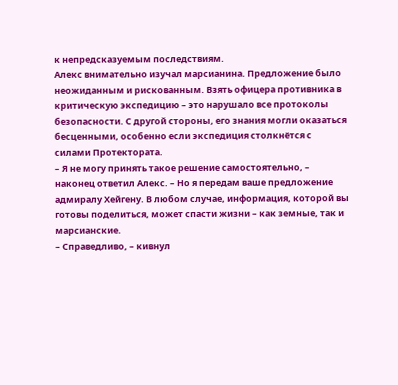к непредсказуемым последствиям.
Алекс внимательно изучал марсианина. Предложение было неожиданным и рискованным. Взять офицера противника в критическую экспедицию – это нарушало все протоколы безопасности. С другой стороны, его знания могли оказаться бесценными, особенно если экспедиция столкнётся с силами Протектората.
– Я не могу принять такое решение самостоятельно, – наконец ответил Алекс. – Но я передам ваше предложение адмиралу Хейгену. В любом случае, информация, которой вы готовы поделиться, может спасти жизни – как земные, так и марсианские.
– Справедливо, – кивнул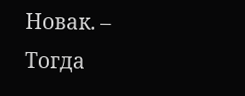Новак. – Тогда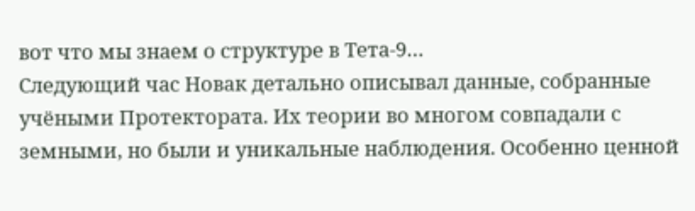вот что мы знаем о структуре в Тета-9…
Следующий час Новак детально описывал данные, собранные учёными Протектората. Их теории во многом совпадали с земными, но были и уникальные наблюдения. Особенно ценной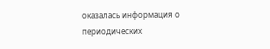оказалась информация о периодических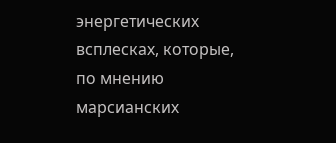энергетических всплесках, которые, по мнению марсианских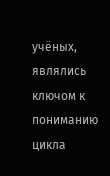учёных, являлись ключом к пониманию цикла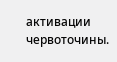активации червоточины.